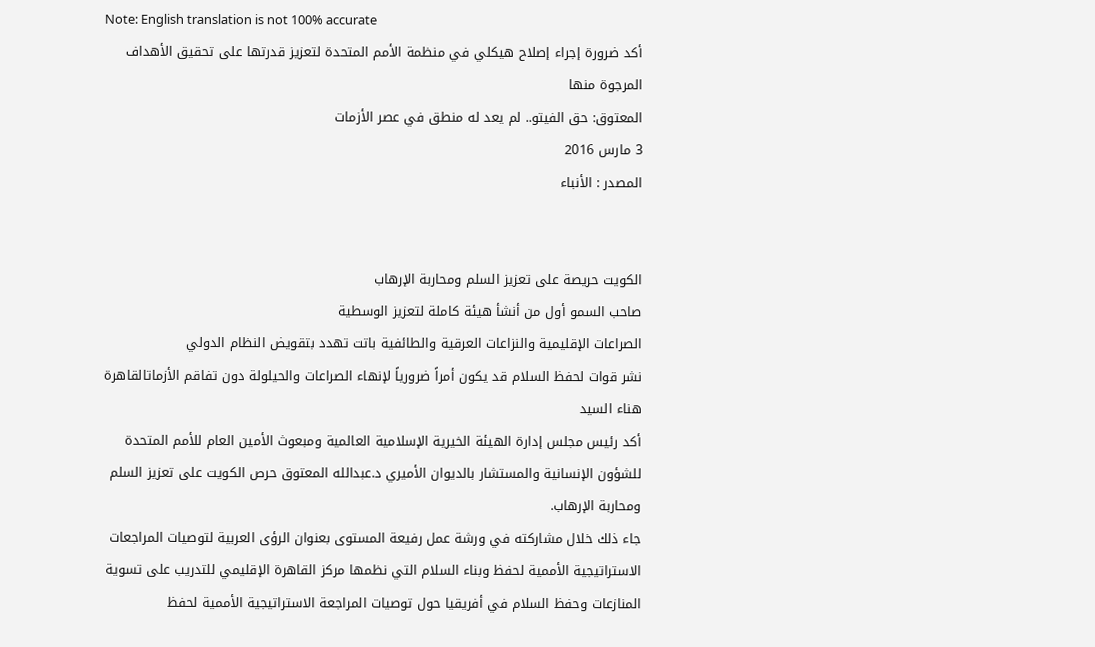Note: English translation is not 100% accurate
أكد ضرورة إجراء إصلاح هيكلي في منظمة الأمم المتحدة لتعزيز قدرتها على تحقيق الأهداف المرجوة منها
المعتوق: حق الفيتو.. لم يعد له منطق في عصر الأزمات
3 مارس 2016
المصدر : الأنباء


الكويت حريصة على تعزيز السلم ومحاربة الإرهاب
صاحب السمو أول من أنشأ هيئة كاملة لتعزيز الوسطية
الصراعات الإقليمية والنزاعات العرقية والطائفية باتت تهدد بتقويض النظام الدولي
نشر قوات لحفظ السلام قد يكون أمراً ضرورياً لإنهاء الصراعات والحيلولة دون تفاقم الأزماتالقاهرة هناء السيد
أكد رئيس مجلس إدارة الهيئة الخيرية الإسلامية العالمية ومبعوث الأمين العام للأمم المتحدة للشؤون الإنسانية والمستشار بالديوان الأميري د.عبدالله المعتوق حرص الكويت على تعزيز السلم ومحاربة الإرهاب.
جاء ذلك خلال مشاركته في ورشة عمل رفيعة المستوى بعنوان الرؤى العربية لتوصيات المراجعات الاستراتيجية الأممية لحفظ وبناء السلام التي نظمها مركز القاهرة الإقليمي للتدريب على تسوية المنازعات وحفظ السلام في أفريقيا حول توصيات المراجعة الاستراتيجية الأممية لحفظ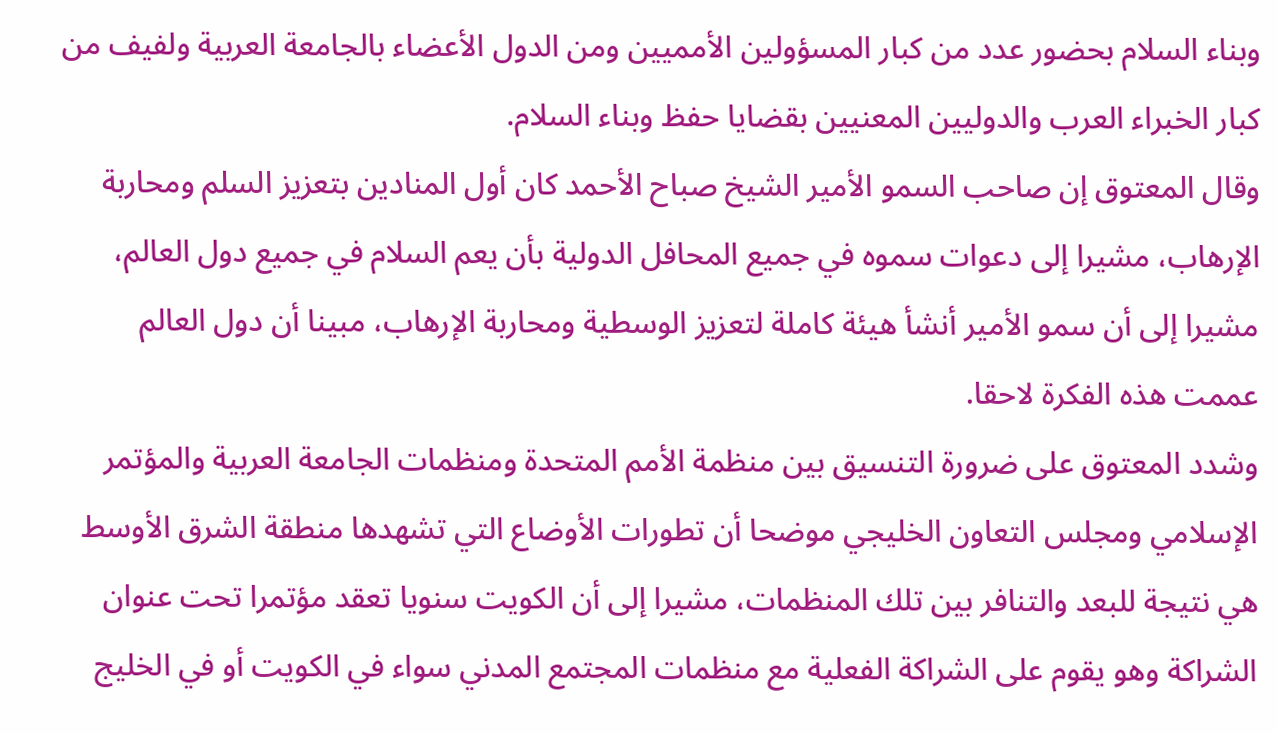وبناء السلام بحضور عدد من كبار المسؤولين الأمميين ومن الدول الأعضاء بالجامعة العربية ولفيف من كبار الخبراء العرب والدوليين المعنيين بقضايا حفظ وبناء السلام.
وقال المعتوق إن صاحب السمو الأمير الشيخ صباح الأحمد كان أول المنادين بتعزيز السلم ومحاربة الإرهاب، مشيرا إلى دعوات سموه في جميع المحافل الدولية بأن يعم السلام في جميع دول العالم، مشيرا إلى أن سمو الأمير أنشأ هيئة كاملة لتعزيز الوسطية ومحاربة الإرهاب، مبينا أن دول العالم عممت هذه الفكرة لاحقا.
وشدد المعتوق على ضرورة التنسيق بين منظمة الأمم المتحدة ومنظمات الجامعة العربية والمؤتمر الإسلامي ومجلس التعاون الخليجي موضحا أن تطورات الأوضاع التي تشهدها منطقة الشرق الأوسط هي نتيجة للبعد والتنافر بين تلك المنظمات، مشيرا إلى أن الكويت سنويا تعقد مؤتمرا تحت عنوان الشراكة وهو يقوم على الشراكة الفعلية مع منظمات المجتمع المدني سواء في الكويت أو في الخليج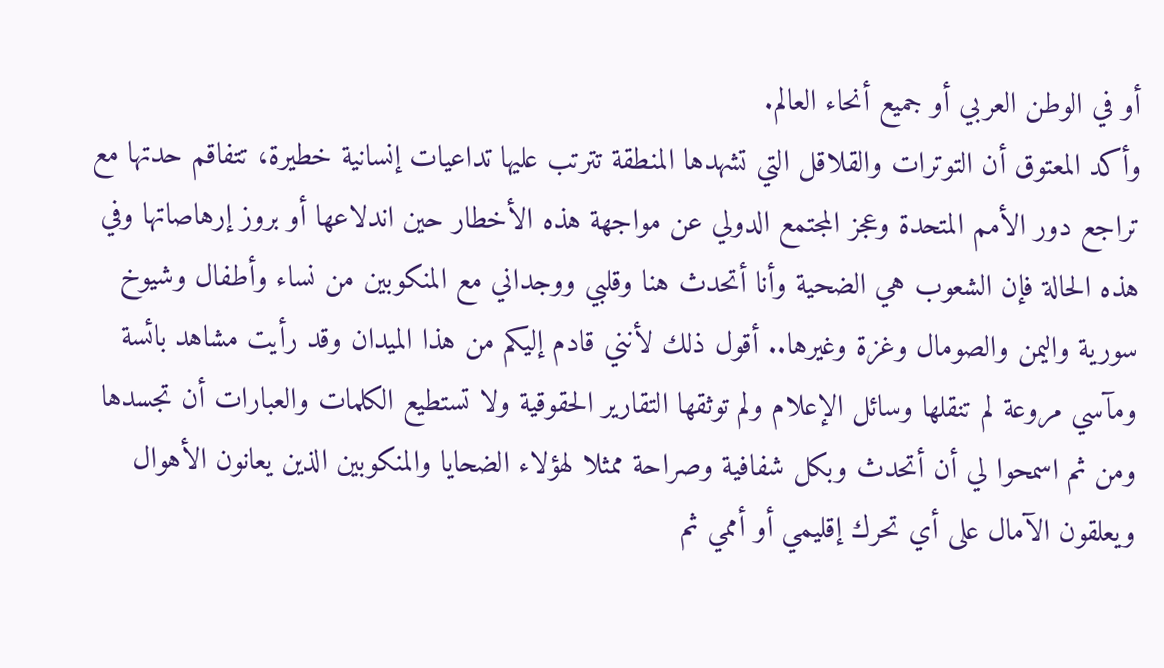أو في الوطن العربي أو جميع أنحاء العالم.
وأكد المعتوق أن التوترات والقلاقل التي تشهدها المنطقة تترتب عليها تداعيات إنسانية خطيرة، تتفاقم حدتها مع تراجع دور الأمم المتحدة وعجز المجتمع الدولي عن مواجهة هذه الأخطار حين اندلاعها أو بروز إرهاصاتها وفي هذه الحالة فإن الشعوب هي الضحية وأنا أتحدث هنا وقلبي ووجداني مع المنكوبين من نساء وأطفال وشيوخ سورية واليمن والصومال وغزة وغيرها.. أقول ذلك لأنني قادم إليكم من هذا الميدان وقد رأيت مشاهد بائسة ومآسي مروعة لم تنقلها وسائل الإعلام ولم توثقها التقارير الحقوقية ولا تستطيع الكلمات والعبارات أن تجسدها ومن ثم اسمحوا لي أن أتحدث وبكل شفافية وصراحة ممثلا لهؤلاء الضحايا والمنكوبين الذين يعانون الأهوال ويعلقون الآمال على أي تحرك إقليمي أو أممي ثم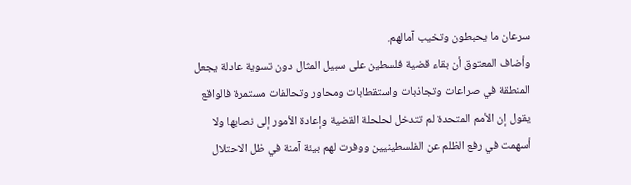سرعان ما يحبطون وتخيب آمالهم.
وأضاف المعتوق أن بقاء قضية فلسطين على سبيل المثال دون تسوية عادلة يجعل المنطقة في صراعات وتجاذبات واستقطابات ومحاور وتحالفات مستمرة فالواقع يقول إن الأمم المتحدة لم تتدخل لحلحلة القضية وإعادة الأمور إلى نصابها ولا أسهمت في رفع الظلم عن الفلسطينيين ووفرت لهم بيئة آمنة في ظل الاحتلال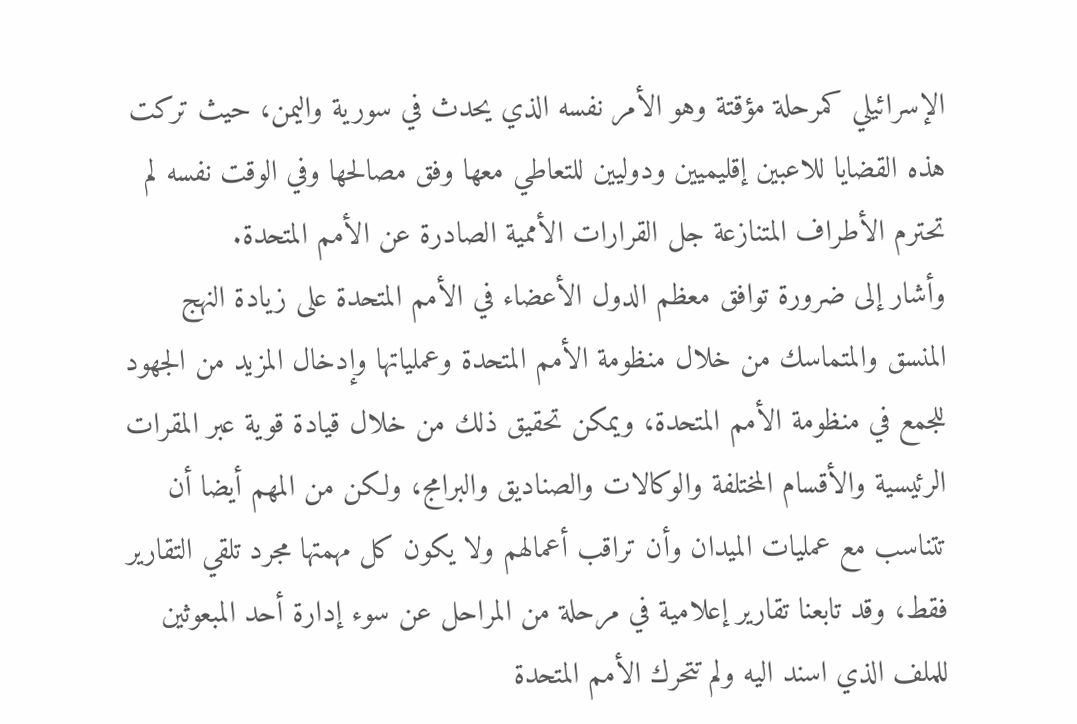الإسرائيلي كمرحلة مؤقتة وهو الأمر نفسه الذي يحدث في سورية واليمن، حيث تركت هذه القضايا للاعبين إقليميين ودوليين للتعاطي معها وفق مصالحها وفي الوقت نفسه لم تحترم الأطراف المتنازعة جل القرارات الأممية الصادرة عن الأمم المتحدة.
وأشار إلى ضرورة توافق معظم الدول الأعضاء في الأمم المتحدة على زيادة النهج المنسق والمتماسك من خلال منظومة الأمم المتحدة وعملياتها وإدخال المزيد من الجهود للجمع في منظومة الأمم المتحدة، ويمكن تحقيق ذلك من خلال قيادة قوية عبر المقرات الرئيسية والأقسام المختلفة والوكالات والصناديق والبرامج، ولكن من المهم أيضا أن تتناسب مع عمليات الميدان وأن تراقب أعمالهم ولا يكون كل مهمتها مجرد تلقي التقارير فقط، وقد تابعنا تقارير إعلامية في مرحلة من المراحل عن سوء إدارة أحد المبعوثين للملف الذي اسند اليه ولم تتحرك الأمم المتحدة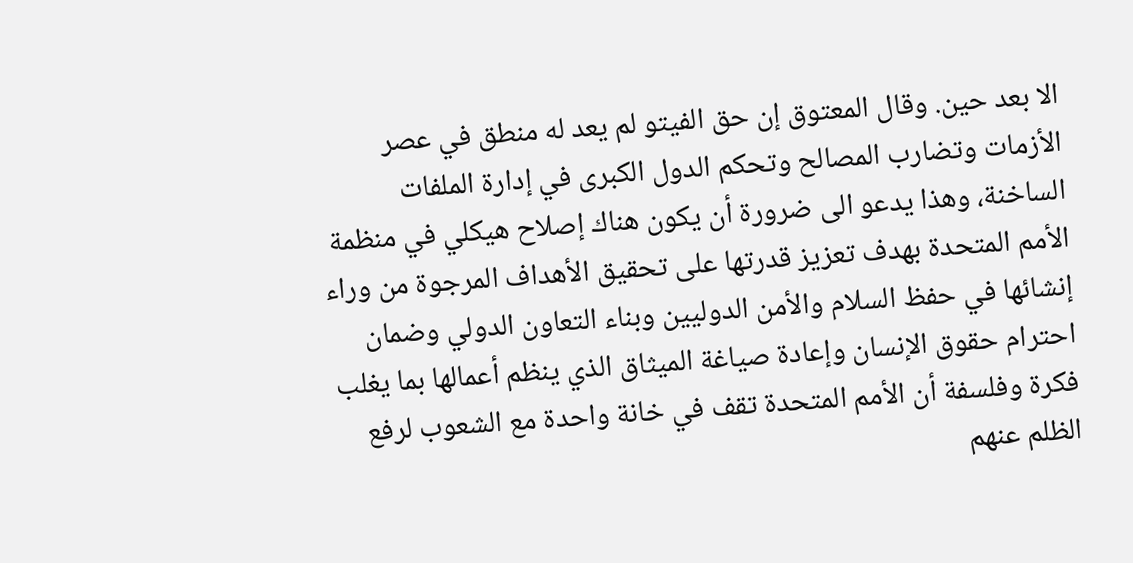الا بعد حين. وقال المعتوق إن حق الفيتو لم يعد له منطق في عصر الأزمات وتضارب المصالح وتحكم الدول الكبرى في إدارة الملفات الساخنة، وهذا يدعو الى ضرورة أن يكون هناك إصلاح هيكلي في منظمة الأمم المتحدة بهدف تعزيز قدرتها على تحقيق الأهداف المرجوة من وراء إنشائها في حفظ السلام والأمن الدوليين وبناء التعاون الدولي وضمان احترام حقوق الإنسان وإعادة صياغة الميثاق الذي ينظم أعمالها بما يغلب فكرة وفلسفة أن الأمم المتحدة تقف في خانة واحدة مع الشعوب لرفع الظلم عنهم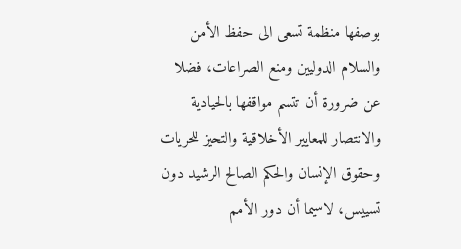بوصفها منظمة تسعى الى حفظ الأمن والسلام الدوليين ومنع الصراعات، فضلا عن ضرورة أن تتسم مواقفها بالحيادية والانتصار للمعايير الأخلاقية والتحيز للحريات وحقوق الإنسان والحكم الصالح الرشيد دون تسييس، لاسيما أن دور الأمم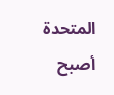المتحدة أصبح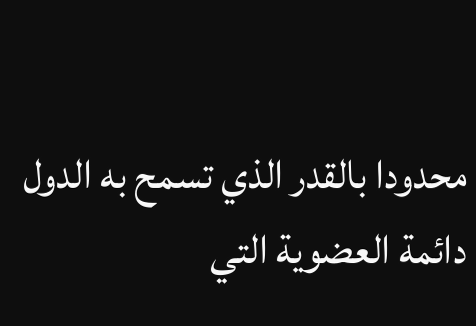محدودا بالقدر الذي تسمح به الدول دائمة العضوية التي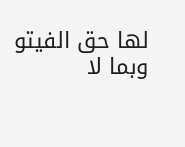لها حق الفيتو وبما لا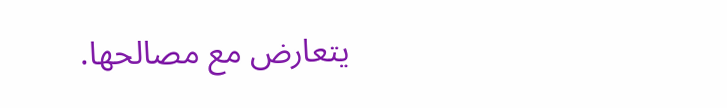يتعارض مع مصالحها.